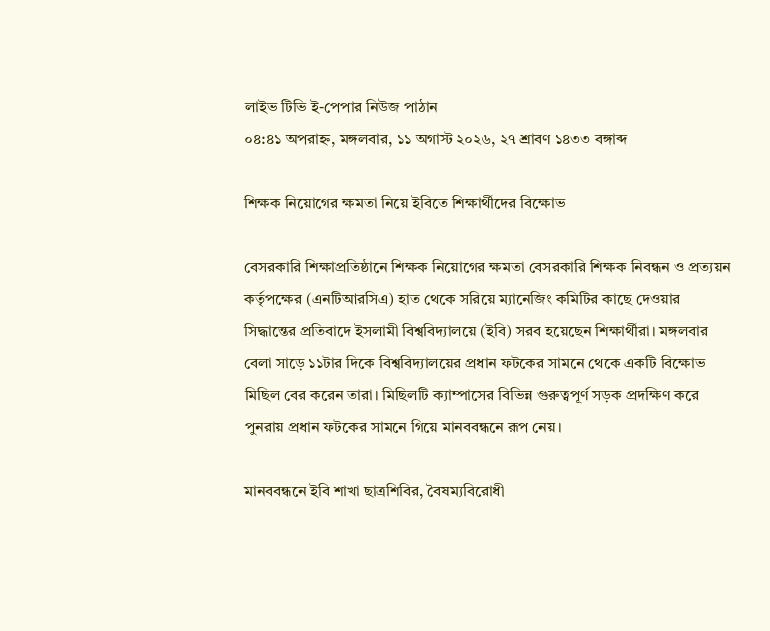লাইভ টিভি ই-পেপার নিউজ পাঠান
০৪:৪১ অপরাহ্ন, মঙ্গলবার, ১১ অগাস্ট ২০২৬, ২৭ শ্রাবণ ১৪৩৩ বঙ্গাব্দ

শিক্ষক নিয়োগের ক্ষমতা নিয়ে ইবিতে শিক্ষার্থীদের বিক্ষোভ

বেসরকারি শিক্ষাপ্রতিষ্ঠানে শিক্ষক নিয়োগের ক্ষমতা বেসরকারি শিক্ষক নিবন্ধন ও প্রত্যয়ন কর্তৃপক্ষের (এনটিআরসিএ) হাত থেকে সরিয়ে ম্যানেজিং কমিটির কাছে দেওয়ার সিদ্ধান্তের প্রতিবাদে ইসলামী বিশ্ববিদ্যালয়ে (ইবি) সরব হয়েছেন শিক্ষার্থীরা। মঙ্গলবার বেলা সাড়ে ১১টার দিকে বিশ্ববিদ্যালয়ের প্রধান ফটকের সামনে থেকে একটি বিক্ষোভ মিছিল বের করেন তারা। মিছিলটি ক্যাম্পাসের বিভিন্ন গুরুত্বপূর্ণ সড়ক প্রদক্ষিণ করে পুনরায় প্রধান ফটকের সামনে গিয়ে মানববন্ধনে রূপ নেয়।

মানববন্ধনে ইবি শাখা ছাত্রশিবির, বৈষম্যবিরোধী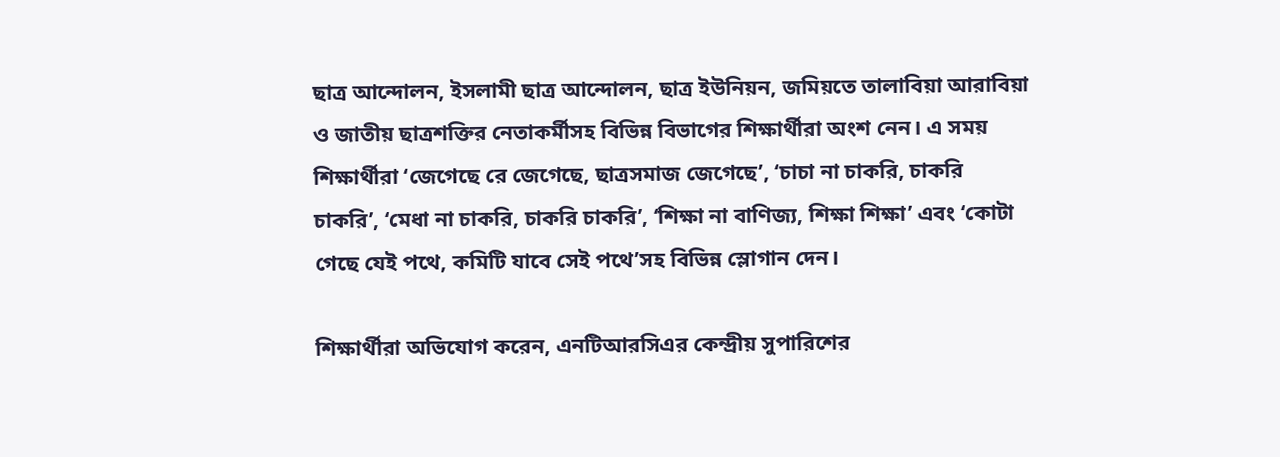ছাত্র আন্দোলন, ইসলামী ছাত্র আন্দোলন, ছাত্র ইউনিয়ন, জমিয়তে তালাবিয়া আরাবিয়া ও জাতীয় ছাত্রশক্তির নেতাকর্মীসহ বিভিন্ন বিভাগের শিক্ষার্থীরা অংশ নেন। এ সময় শিক্ষার্থীরা ‘জেগেছে রে জেগেছে, ছাত্রসমাজ জেগেছে’, ‘চাচা না চাকরি, চাকরি চাকরি’, ‘মেধা না চাকরি, চাকরি চাকরি’, ‘শিক্ষা না বাণিজ্য, শিক্ষা শিক্ষা’ এবং ‘কোটা গেছে যেই পথে, কমিটি যাবে সেই পথে’সহ বিভিন্ন স্লোগান দেন।

শিক্ষার্থীরা অভিযোগ করেন, এনটিআরসিএর কেন্দ্রীয় সুপারিশের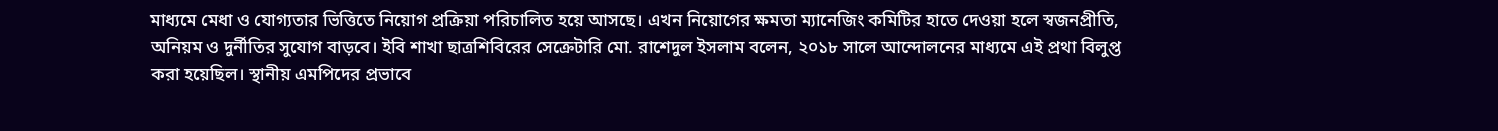মাধ্যমে মেধা ও যোগ্যতার ভিত্তিতে নিয়োগ প্রক্রিয়া পরিচালিত হয়ে আসছে। এখন নিয়োগের ক্ষমতা ম্যানেজিং কমিটির হাতে দেওয়া হলে স্বজনপ্রীতি, অনিয়ম ও দুর্নীতির সুযোগ বাড়বে। ইবি শাখা ছাত্রশিবিরের সেক্রেটারি মো. রাশেদুল ইসলাম বলেন, ২০১৮ সালে আন্দোলনের মাধ্যমে এই প্রথা বিলুপ্ত করা হয়েছিল। স্থানীয় এমপিদের প্রভাবে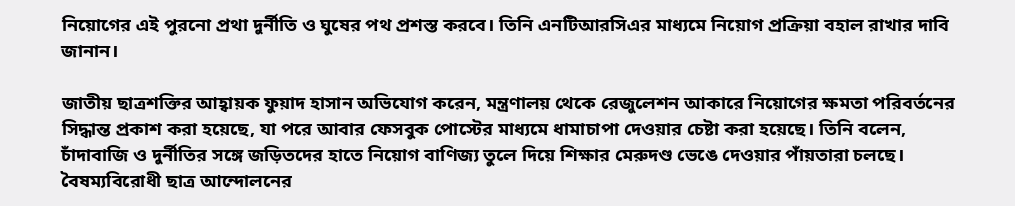নিয়োগের এই পুরনো প্রথা দুর্নীতি ও ঘুষের পথ প্রশস্ত করবে। তিনি এনটিআরসিএর মাধ্যমে নিয়োগ প্রক্রিয়া বহাল রাখার দাবি জানান।

জাতীয় ছাত্রশক্তির আহ্বায়ক ফুয়াদ হাসান অভিযোগ করেন, মন্ত্রণালয় থেকে রেজুলেশন আকারে নিয়োগের ক্ষমতা পরিবর্তনের সিদ্ধান্ত প্রকাশ করা হয়েছে, যা পরে আবার ফেসবুক পোস্টের মাধ্যমে ধামাচাপা দেওয়ার চেষ্টা করা হয়েছে। তিনি বলেন, চাঁদাবাজি ও দুর্নীতির সঙ্গে জড়িতদের হাতে নিয়োগ বাণিজ্য তুলে দিয়ে শিক্ষার মেরুদণ্ড ভেঙে দেওয়ার পাঁয়তারা চলছে। বৈষম্যবিরোধী ছাত্র আন্দোলনের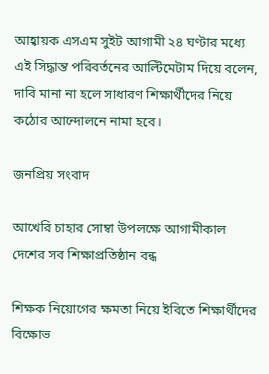আহ্বায়ক এসএম সুইট আগামী ২৪ ঘণ্টার মধ্যে এই সিদ্ধান্ত পরিবর্তনের আল্টিমেটাম দিয়ে বলেন, দাবি মানা না হলে সাধারণ শিক্ষার্থীদের নিয়ে কঠোর আন্দোলনে নামা হবে।

জনপ্রিয় সংবাদ

আখেরি চাহার সোম্বা উপলক্ষে আগামীকাল দেশের সব শিক্ষাপ্রতিষ্ঠান বন্ধ

শিক্ষক নিয়োগের ক্ষমতা নিয়ে ইবিতে শিক্ষার্থীদের বিক্ষোভ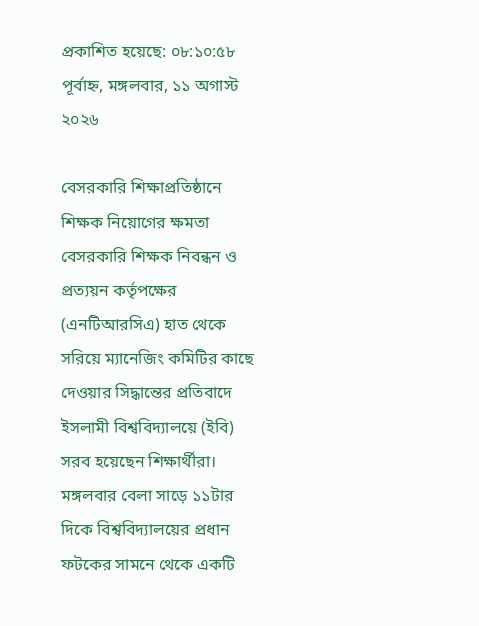প্রকাশিত হয়েছে: ০৮:১০:৫৮ পূর্বাহ্ন, মঙ্গলবার, ১১ অগাস্ট ২০২৬

বেসরকারি শিক্ষাপ্রতিষ্ঠানে শিক্ষক নিয়োগের ক্ষমতা বেসরকারি শিক্ষক নিবন্ধন ও প্রত্যয়ন কর্তৃপক্ষের (এনটিআরসিএ) হাত থেকে সরিয়ে ম্যানেজিং কমিটির কাছে দেওয়ার সিদ্ধান্তের প্রতিবাদে ইসলামী বিশ্ববিদ্যালয়ে (ইবি) সরব হয়েছেন শিক্ষার্থীরা। মঙ্গলবার বেলা সাড়ে ১১টার দিকে বিশ্ববিদ্যালয়ের প্রধান ফটকের সামনে থেকে একটি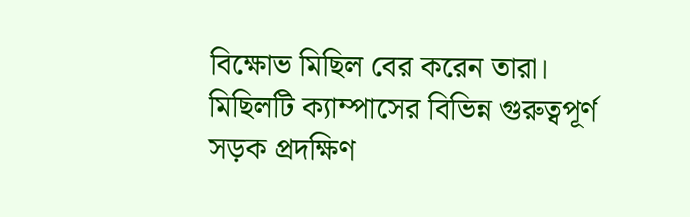বিক্ষোভ মিছিল বের করেন তারা। মিছিলটি ক্যাম্পাসের বিভিন্ন গুরুত্বপূর্ণ সড়ক প্রদক্ষিণ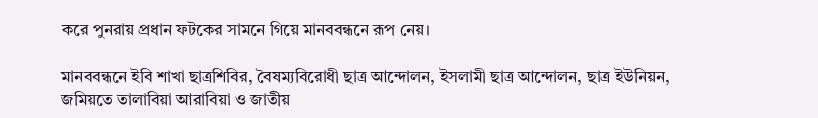করে পুনরায় প্রধান ফটকের সামনে গিয়ে মানববন্ধনে রূপ নেয়।

মানববন্ধনে ইবি শাখা ছাত্রশিবির, বৈষম্যবিরোধী ছাত্র আন্দোলন, ইসলামী ছাত্র আন্দোলন, ছাত্র ইউনিয়ন, জমিয়তে তালাবিয়া আরাবিয়া ও জাতীয়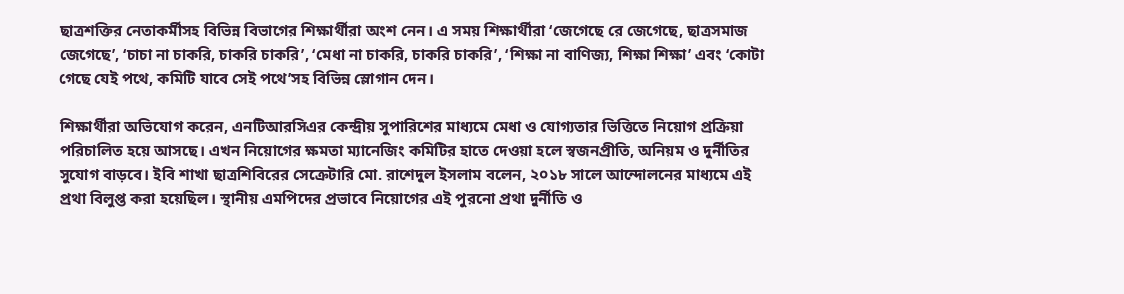ছাত্রশক্তির নেতাকর্মীসহ বিভিন্ন বিভাগের শিক্ষার্থীরা অংশ নেন। এ সময় শিক্ষার্থীরা ‘জেগেছে রে জেগেছে, ছাত্রসমাজ জেগেছে’, ‘চাচা না চাকরি, চাকরি চাকরি’, ‘মেধা না চাকরি, চাকরি চাকরি’, ‘শিক্ষা না বাণিজ্য, শিক্ষা শিক্ষা’ এবং ‘কোটা গেছে যেই পথে, কমিটি যাবে সেই পথে’সহ বিভিন্ন স্লোগান দেন।

শিক্ষার্থীরা অভিযোগ করেন, এনটিআরসিএর কেন্দ্রীয় সুপারিশের মাধ্যমে মেধা ও যোগ্যতার ভিত্তিতে নিয়োগ প্রক্রিয়া পরিচালিত হয়ে আসছে। এখন নিয়োগের ক্ষমতা ম্যানেজিং কমিটির হাতে দেওয়া হলে স্বজনপ্রীতি, অনিয়ম ও দুর্নীতির সুযোগ বাড়বে। ইবি শাখা ছাত্রশিবিরের সেক্রেটারি মো. রাশেদুল ইসলাম বলেন, ২০১৮ সালে আন্দোলনের মাধ্যমে এই প্রথা বিলুপ্ত করা হয়েছিল। স্থানীয় এমপিদের প্রভাবে নিয়োগের এই পুরনো প্রথা দুর্নীতি ও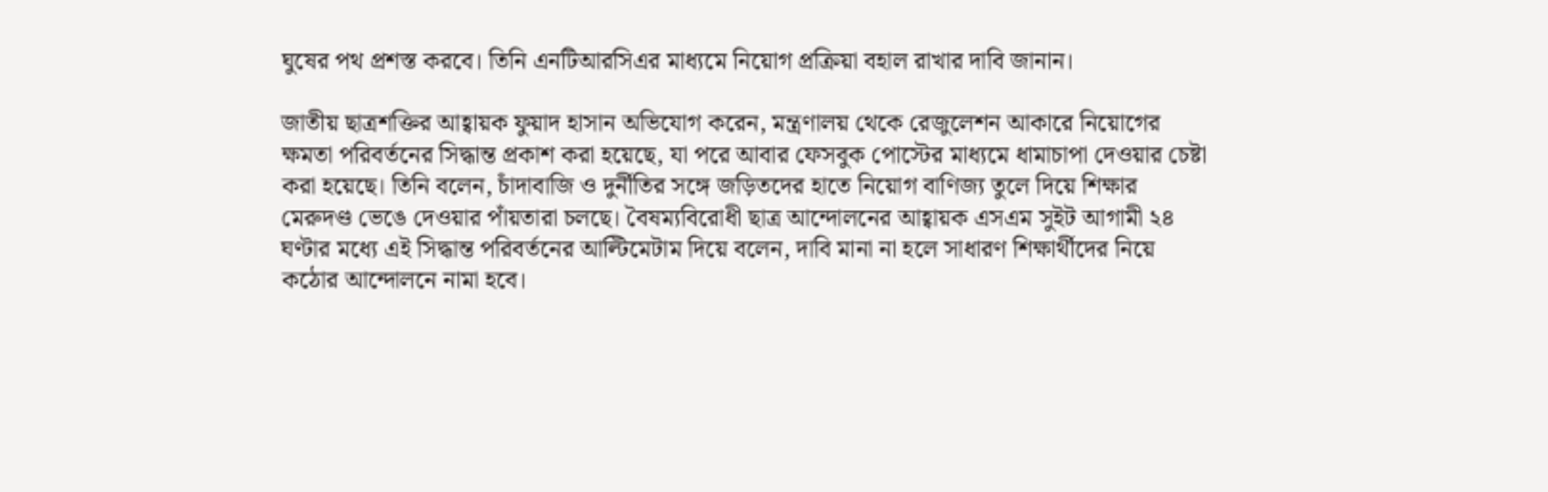ঘুষের পথ প্রশস্ত করবে। তিনি এনটিআরসিএর মাধ্যমে নিয়োগ প্রক্রিয়া বহাল রাখার দাবি জানান।

জাতীয় ছাত্রশক্তির আহ্বায়ক ফুয়াদ হাসান অভিযোগ করেন, মন্ত্রণালয় থেকে রেজুলেশন আকারে নিয়োগের ক্ষমতা পরিবর্তনের সিদ্ধান্ত প্রকাশ করা হয়েছে, যা পরে আবার ফেসবুক পোস্টের মাধ্যমে ধামাচাপা দেওয়ার চেষ্টা করা হয়েছে। তিনি বলেন, চাঁদাবাজি ও দুর্নীতির সঙ্গে জড়িতদের হাতে নিয়োগ বাণিজ্য তুলে দিয়ে শিক্ষার মেরুদণ্ড ভেঙে দেওয়ার পাঁয়তারা চলছে। বৈষম্যবিরোধী ছাত্র আন্দোলনের আহ্বায়ক এসএম সুইট আগামী ২৪ ঘণ্টার মধ্যে এই সিদ্ধান্ত পরিবর্তনের আল্টিমেটাম দিয়ে বলেন, দাবি মানা না হলে সাধারণ শিক্ষার্থীদের নিয়ে কঠোর আন্দোলনে নামা হবে।